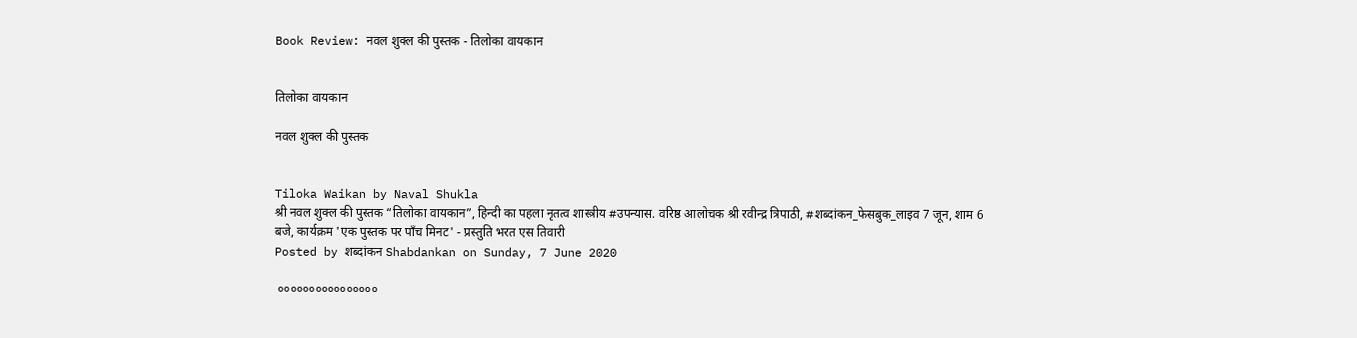Book Review: नवल शुक्ल की पुस्तक - तिलोका वायकान


तिलोका वायकान

नवल शुक्ल की पुस्तक


Tiloka Waikan by Naval Shukla
श्री नवल शुक्ल की पुस्तक “तिलोका वायकान”, हिन्दी का पहला नृतत्व शास्त्रीय #उपन्यास. वरिष्ठ आलोचक श्री रवीन्द्र त्रिपाठी, #शब्दांकन_फेसबुक_लाइव 7 जून, शाम 6 बजे, कार्यक्रम 'एक पुस्तक पर पाँच मिनट' - प्रस्तुति भरत एस तिवारी
Posted by शब्दांकन Shabdankan on Sunday, 7 June 2020

 ००००००००००००००००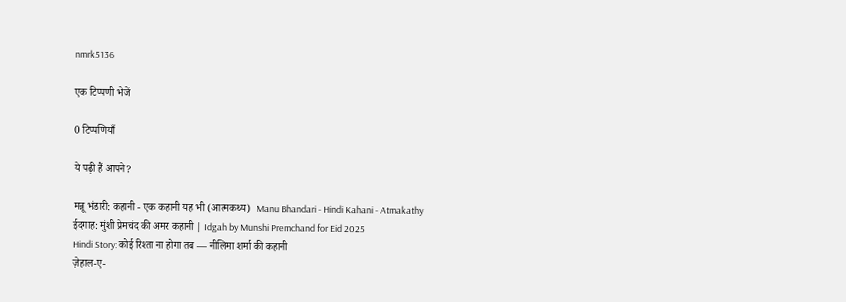nmrk5136

एक टिप्पणी भेजें

0 टिप्पणियाँ

ये पढ़ी हैं आपने?

मन्नू भंडारी: कहानी - एक कहानी यह भी (आत्मकथ्य)  Manu Bhandari - Hindi Kahani - Atmakathy
ईदगाह: मुंशी प्रेमचंद की अमर कहानी | Idgah by Munshi Premchand for Eid 2025
Hindi Story: कोई रिश्ता ना होगा तब — नीलिमा शर्मा की कहानी
ज़ेहाल-ए-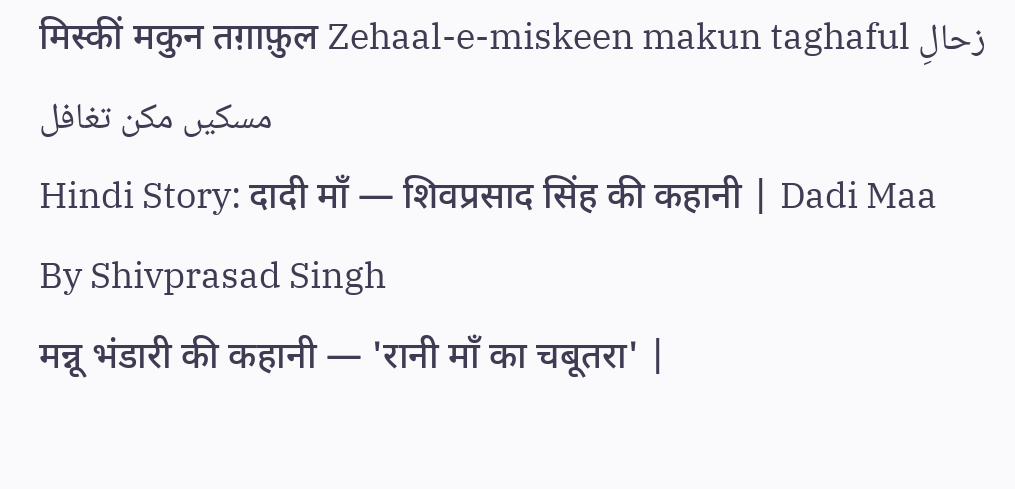मिस्कीं मकुन तग़ाफ़ुल Zehaal-e-miskeen makun taghaful زحالِ مسکیں مکن تغافل
Hindi Story: दादी माँ — शिवप्रसाद सिंह की कहानी | Dadi Maa By Shivprasad Singh
मन्नू भंडारी की कहानी — 'रानी माँ का चबूतरा' |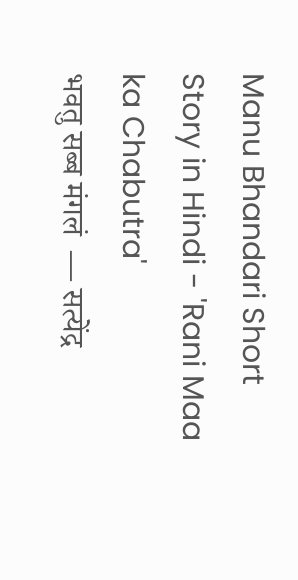Manu Bhandari Short Story in Hindi - 'Rani Maa ka Chabutra'
भवतु सब्ब मंगलं  — सत्येंद्र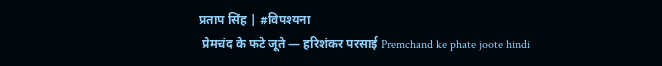प्रताप सिंह | #विपश्यना
 प्रेमचंद के फटे जूते — हरिशंकर परसाई Premchand ke phate joote hindi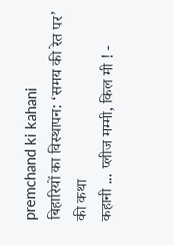premchand ki kahani
बिहारियों का विस्थापन: ‘समय की रेत पर’ की कथा
कहानी ... प्लीज मम्मी, किल मी ! -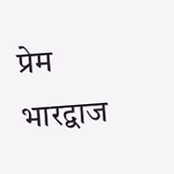प्रेम भारद्वाज